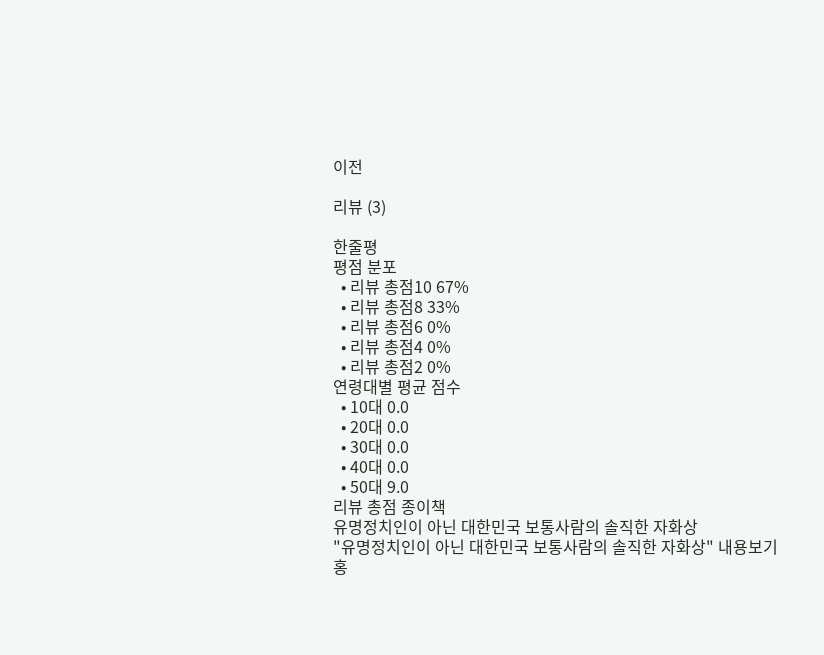이전

리뷰 (3)

한줄평
평점 분포
  • 리뷰 총점10 67%
  • 리뷰 총점8 33%
  • 리뷰 총점6 0%
  • 리뷰 총점4 0%
  • 리뷰 총점2 0%
연령대별 평균 점수
  • 10대 0.0
  • 20대 0.0
  • 30대 0.0
  • 40대 0.0
  • 50대 9.0
리뷰 총점 종이책
유명정치인이 아닌 대한민국 보통사람의 솔직한 자화상
"유명정치인이 아닌 대한민국 보통사람의 솔직한 자화상" 내용보기
홍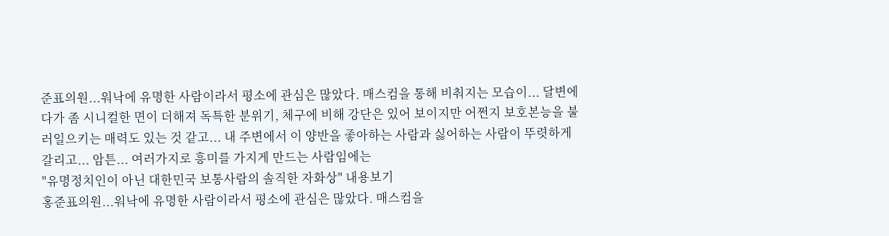준표의원...워낙에 유명한 사람이라서 평소에 관심은 많았다. 매스컴을 통해 비춰지는 모습이... 달변에다가 좀 시니컬한 면이 더해져 독특한 분위기, 체구에 비해 강단은 있어 보이지만 어쩐지 보호본능을 불러일으키는 매력도 있는 것 같고... 내 주변에서 이 양반을 좋아하는 사람과 싫어하는 사람이 뚜렷하게 갈리고... 암튼... 여러가지로 흥미를 가지게 만드는 사람임에는
"유명정치인이 아닌 대한민국 보통사람의 솔직한 자화상" 내용보기
홍준표의원...워낙에 유명한 사람이라서 평소에 관심은 많았다. 매스컴을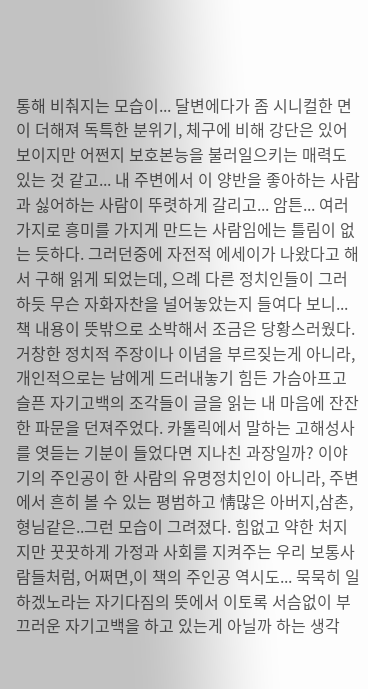통해 비춰지는 모습이... 달변에다가 좀 시니컬한 면이 더해져 독특한 분위기, 체구에 비해 강단은 있어 보이지만 어쩐지 보호본능을 불러일으키는 매력도 있는 것 같고... 내 주변에서 이 양반을 좋아하는 사람과 싫어하는 사람이 뚜렷하게 갈리고... 암튼... 여러가지로 흥미를 가지게 만드는 사람임에는 틀림이 없는 듯하다. 그러던중에 자전적 에세이가 나왔다고 해서 구해 읽게 되었는데, 으례 다른 정치인들이 그러하듯 무슨 자화자찬을 널어놓았는지 들여다 보니... 책 내용이 뜻밖으로 소박해서 조금은 당황스러웠다. 거창한 정치적 주장이나 이념을 부르짖는게 아니라, 개인적으로는 남에게 드러내놓기 힘든 가슴아프고 슬픈 자기고백의 조각들이 글을 읽는 내 마음에 잔잔한 파문을 던져주었다. 카톨릭에서 말하는 고해성사를 엿듣는 기분이 들었다면 지나친 과장일까? 이야기의 주인공이 한 사람의 유명정치인이 아니라, 주변에서 흔히 볼 수 있는 평범하고 情많은 아버지,삼촌,형님같은..그런 모습이 그려졌다. 힘없고 약한 처지지만 꿋꿋하게 가정과 사회를 지켜주는 우리 보통사람들처럼, 어쩌면,이 책의 주인공 역시도... 묵묵히 일하겠노라는 자기다짐의 뜻에서 이토록 서슴없이 부끄러운 자기고백을 하고 있는게 아닐까 하는 생각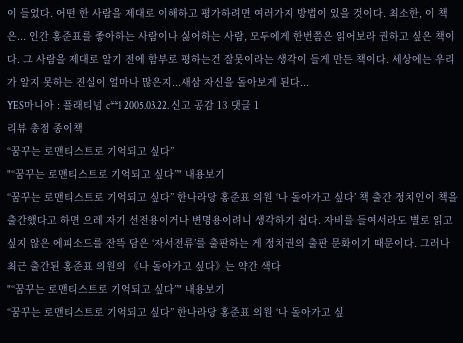이 들었다. 어떤 한 사람을 제대로 이해하고 평가하려면 여러가지 방법이 있을 것이다. 최소한, 이 책은... 인간 홍준표를 좋아하는 사람이나 싫어하는 사람, 모두에게 한번쯤은 읽어보라 권하고 싶은 책이다. 그 사람을 제대로 알기 전에 함부로 평하는건 잘못이라는 생각이 들게 만든 책이다. 세상에는 우리가 알지 못하는 진실이 얼마나 많은지...새삼 자신을 돌아보게 된다...
YES마니아 : 플래티넘 c**1 2005.03.22. 신고 공감 13 댓글 1
리뷰 총점 종이책
“꿈꾸는 로맨티스트로 기억되고 싶다”
"“꿈꾸는 로맨티스트로 기억되고 싶다”" 내용보기
“꿈꾸는 로맨티스트로 기억되고 싶다” 한나라당 홍준표 의원 ‘나 돌아가고 싶다’ 책 출간 정치인이 책을 출간했다고 하면 으레 자기 선전용이거나 변명용이려니 생각하기 쉽다. 자비를 들여서라도 별로 읽고 싶지 않은 에피소드를 잔뜩 담은 ‘자서전류’를 출판하는 게 정치권의 출판 문화이기 때문이다. 그러나 최근 출간된 홍준표 의원의 《나 돌아가고 싶다》는 약간 색다
"“꿈꾸는 로맨티스트로 기억되고 싶다”" 내용보기
“꿈꾸는 로맨티스트로 기억되고 싶다” 한나라당 홍준표 의원 ‘나 돌아가고 싶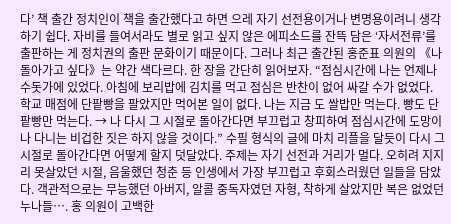다’ 책 출간 정치인이 책을 출간했다고 하면 으레 자기 선전용이거나 변명용이려니 생각하기 쉽다. 자비를 들여서라도 별로 읽고 싶지 않은 에피소드를 잔뜩 담은 ‘자서전류’를 출판하는 게 정치권의 출판 문화이기 때문이다. 그러나 최근 출간된 홍준표 의원의 《나 돌아가고 싶다》는 약간 색다르다. 한 장을 간단히 읽어보자. “점심시간에 나는 언제나 수돗가에 있었다. 아침에 보리밥에 김치를 먹고 점심은 반찬이 없어 싸갈 수가 없었다. 학교 매점에 단팥빵을 팔았지만 먹어본 일이 없다. 나는 지금 도 쌀밥만 먹는다. 빵도 단팥빵만 먹는다. → 나 다시 그 시절로 돌아간다면 부끄럽고 창피하여 점심시간에 도망이나 다니는 비겁한 짓은 하지 않을 것이다.” 수필 형식의 글에 마치 리플을 달듯이 다시 그 시절로 돌아간다면 어떻게 할지 덧달았다. 주제는 자기 선전과 거리가 멀다. 오히려 지지리 못살았던 시절, 음울했던 청춘 등 인생에서 가장 부끄럽고 후회스러웠던 일들을 담았다. 객관적으로는 무능했던 아버지, 알콜 중독자였던 자형, 착하게 살았지만 복은 없었던 누나들…. 홍 의원이 고백한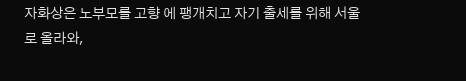자화상은 노부모를 고향 에 팽개치고 자기 출세를 위해 서울로 올라와,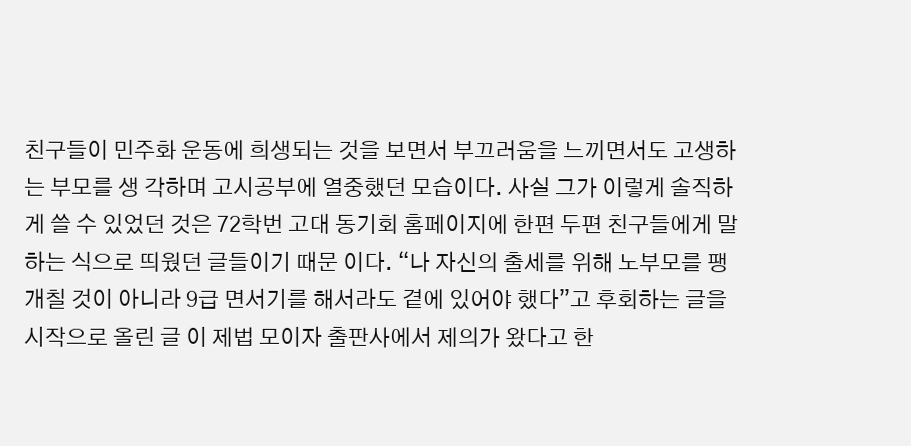친구들이 민주화 운동에 희생되는 것을 보면서 부끄러움을 느끼면서도 고생하는 부모를 생 각하며 고시공부에 열중했던 모습이다. 사실 그가 이렇게 솔직하게 쓸 수 있었던 것은 72학번 고대 동기회 홈페이지에 한편 두편 친구들에게 말하는 식으로 띄웠던 글들이기 때문 이다. “나 자신의 출세를 위해 노부모를 팽개칠 것이 아니라 9급 면서기를 해서라도 곁에 있어야 했다”고 후회하는 글을 시작으로 올린 글 이 제법 모이자 출판사에서 제의가 왔다고 한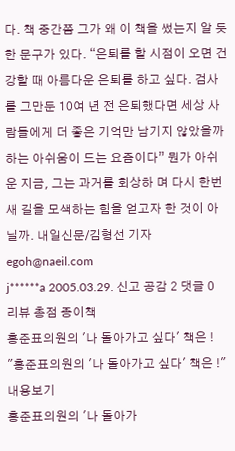다. 책 중간쯤 그가 왜 이 책을 썼는지 알 듯한 문구가 있다. “은퇴를 할 시점이 오면 건강할 때 아름다운 은퇴를 하고 싶다. 검사를 그만둔 10여 년 전 은퇴했다면 세상 사람들에게 더 좋은 기억만 남기지 않았을까 하는 아쉬움이 드는 요즘이다” 뭔가 아쉬운 지금, 그는 과거를 회상하 며 다시 한번 새 길을 모색하는 힘을 얻고자 한 것이 아닐까. 내일신문/김형선 기자 egoh@naeil.com
j******a 2005.03.29. 신고 공감 2 댓글 0
리뷰 총점 종이책
홍준표의원의 '나 돌아가고 싶다' 책은 !
"홍준표의원의 '나 돌아가고 싶다' 책은 !" 내용보기
홍준표의원의 '나 돌아가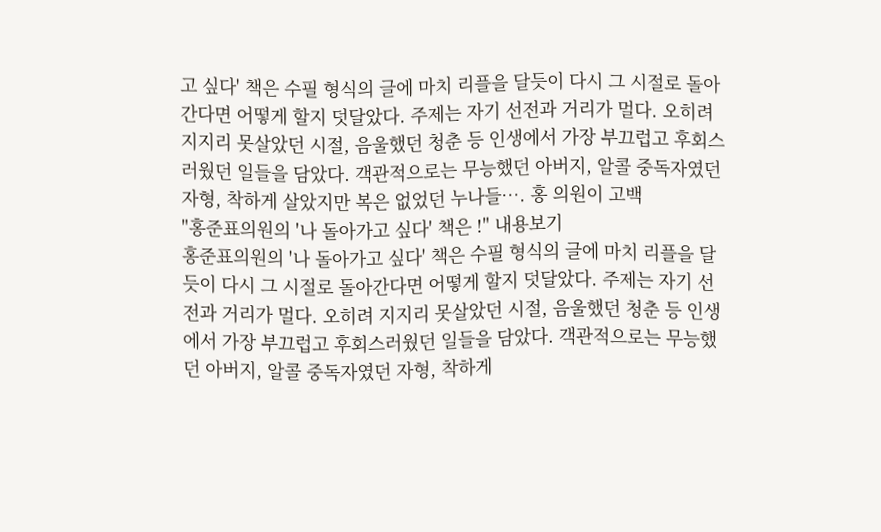고 싶다' 책은 수필 형식의 글에 마치 리플을 달듯이 다시 그 시절로 돌아간다면 어떻게 할지 덧달았다. 주제는 자기 선전과 거리가 멀다. 오히려 지지리 못살았던 시절, 음울했던 청춘 등 인생에서 가장 부끄럽고 후회스러웠던 일들을 담았다. 객관적으로는 무능했던 아버지, 알콜 중독자였던 자형, 착하게 살았지만 복은 없었던 누나들…. 홍 의원이 고백
"홍준표의원의 '나 돌아가고 싶다' 책은 !" 내용보기
홍준표의원의 '나 돌아가고 싶다' 책은 수필 형식의 글에 마치 리플을 달듯이 다시 그 시절로 돌아간다면 어떻게 할지 덧달았다. 주제는 자기 선전과 거리가 멀다. 오히려 지지리 못살았던 시절, 음울했던 청춘 등 인생에서 가장 부끄럽고 후회스러웠던 일들을 담았다. 객관적으로는 무능했던 아버지, 알콜 중독자였던 자형, 착하게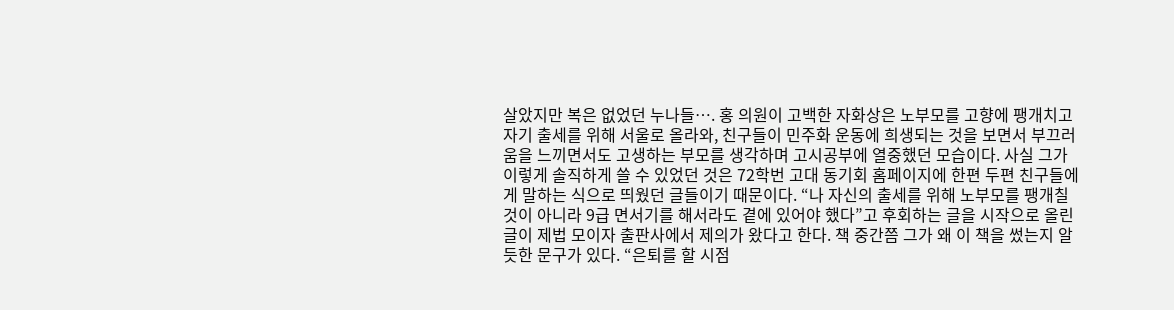살았지만 복은 없었던 누나들…. 홍 의원이 고백한 자화상은 노부모를 고향에 팽개치고 자기 출세를 위해 서울로 올라와, 친구들이 민주화 운동에 희생되는 것을 보면서 부끄러움을 느끼면서도 고생하는 부모를 생각하며 고시공부에 열중했던 모습이다. 사실 그가 이렇게 솔직하게 쓸 수 있었던 것은 72학번 고대 동기회 홈페이지에 한편 두편 친구들에게 말하는 식으로 띄웠던 글들이기 때문이다. “나 자신의 출세를 위해 노부모를 팽개칠 것이 아니라 9급 면서기를 해서라도 곁에 있어야 했다”고 후회하는 글을 시작으로 올린 글이 제법 모이자 출판사에서 제의가 왔다고 한다. 책 중간쯤 그가 왜 이 책을 썼는지 알 듯한 문구가 있다. “은퇴를 할 시점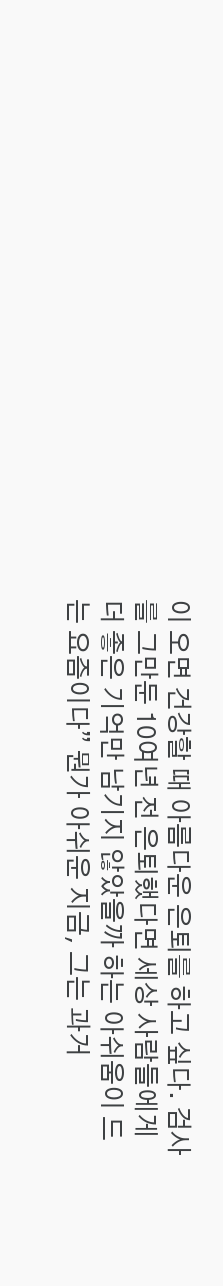이 오면 건강할 때 아름다운 은퇴를 하고 싶다. 검사를 그만둔 10여년 전 은퇴했다면 세상 사람들에게 더 좋은 기억만 남기지 않았을까 하는 아쉬움이 드는 요즘이다” 뭔가 아쉬운 지금, 그는 과거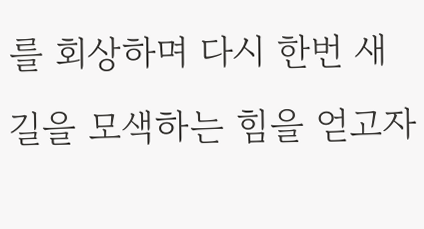를 회상하며 다시 한번 새 길을 모색하는 힘을 얻고자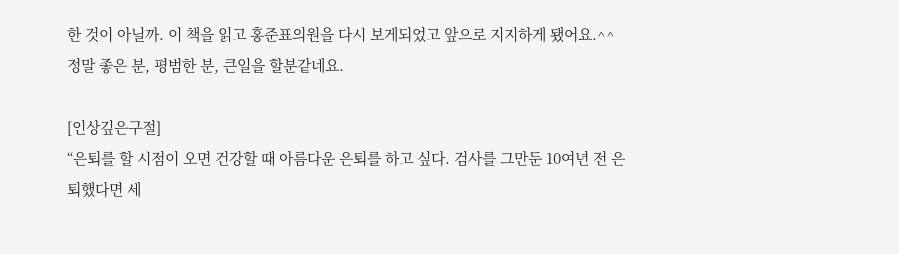한 것이 아닐까. 이 책을 읽고 홍준표의원을 다시 보게되었고 앞으로 지지하게 됐어요.^^ 정말 좋은 분, 평범한 분, 큰일을 할분같네요.

[인상깊은구절]
“은퇴를 할 시점이 오면 건강할 때 아름다운 은퇴를 하고 싶다. 검사를 그만둔 10여년 전 은퇴했다면 세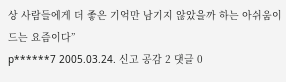상 사람들에게 더 좋은 기억만 남기지 않았을까 하는 아쉬움이 드는 요즘이다”
p******7 2005.03.24. 신고 공감 2 댓글 0